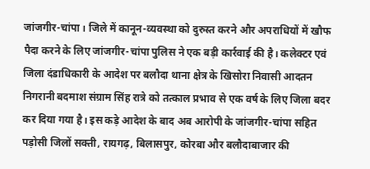जांजगीर-चांपा। जिले में कानून-व्यवस्था को दुरुस्त करने और अपराधियों में खौफ पैदा करने के लिए जांजगीर-चांपा पुलिस ने एक बड़ी कार्रवाई की है। कलेक्टर एवं जिला दंडाधिकारी के आदेश पर बलौदा थाना क्षेत्र के खिसोरा निवासी आदतन निगरानी बदमाश संग्राम सिंह रात्रे को तत्काल प्रभाव से एक वर्ष के लिए जिला बदर कर दिया गया है। इस कड़े आदेश के बाद अब आरोपी के जांजगीर-चांपा सहित पड़ोसी जिलों सक्ती, रायगढ़, बिलासपुर, कोरबा और बलौदाबाजार की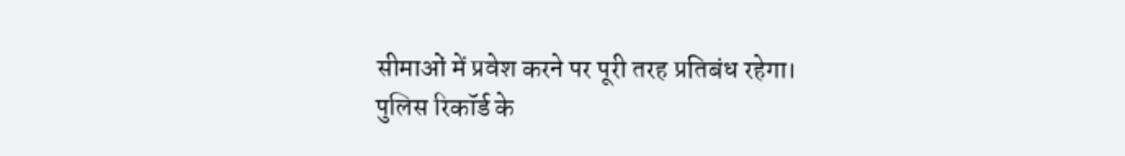सीमाओं में प्रवेश करने पर पूरी तरह प्रतिबंध रहेगा।
पुलिस रिकॉर्ड के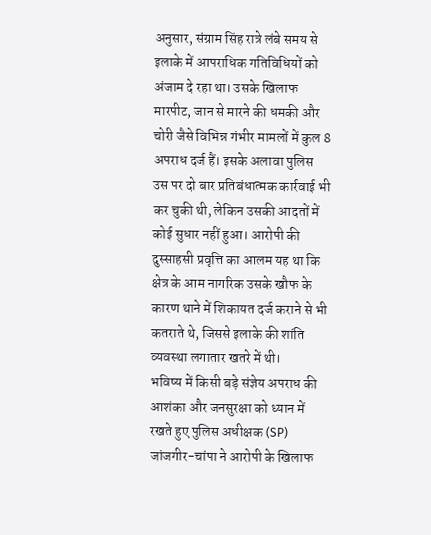अनुसार, संग्राम सिंह रात्रे लंबे समय से इलाके में आपराधिक गतिविधियों को अंजाम दे रहा था। उसके खिलाफ मारपीट, जान से मारने की धमकी और चोरी जैसे विभिन्न गंभीर मामलों में कुल 8 अपराध दर्ज हैं। इसके अलावा पुलिस उस पर दो बार प्रतिबंधात्मक कार्रवाई भी कर चुकी थी, लेकिन उसकी आदतों में कोई सुधार नहीं हुआ। आरोपी की दुस्साहसी प्रवृत्ति का आलम यह था कि क्षेत्र के आम नागरिक उसके खौफ के कारण थाने में शिकायत दर्ज कराने से भी कतराते थे, जिससे इलाके की शांति व्यवस्था लगातार खतरे में थी।
भविष्य में किसी बड़े संज्ञेय अपराध की आशंका और जनसुरक्षा को ध्यान में रखते हुए पुलिस अधीक्षक (SP) जांजगीर-चांपा ने आरोपी के खिलाफ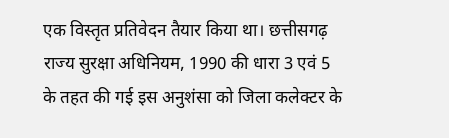एक विस्तृत प्रतिवेदन तैयार किया था। छत्तीसगढ़ राज्य सुरक्षा अधिनियम, 1990 की धारा 3 एवं 5 के तहत की गई इस अनुशंसा को जिला कलेक्टर के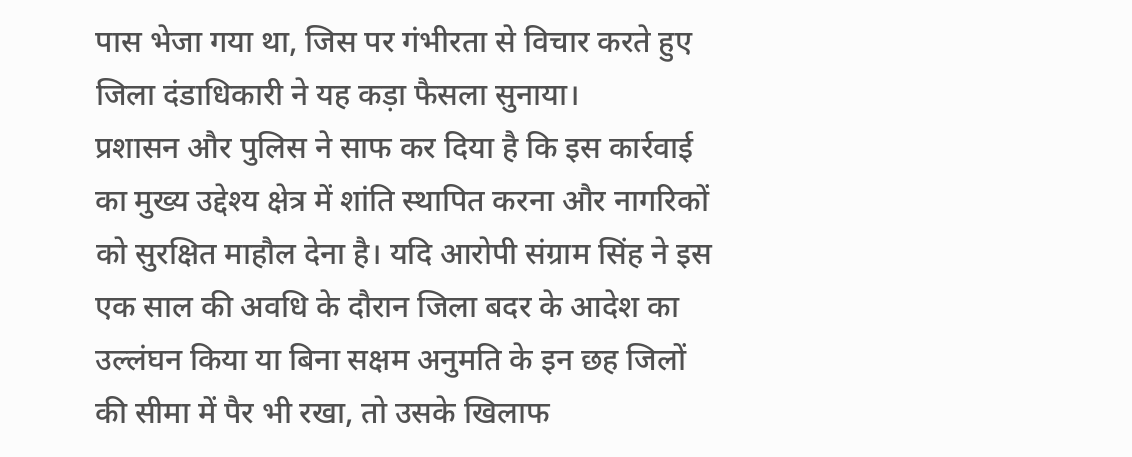पास भेजा गया था, जिस पर गंभीरता से विचार करते हुए जिला दंडाधिकारी ने यह कड़ा फैसला सुनाया।
प्रशासन और पुलिस ने साफ कर दिया है कि इस कार्रवाई का मुख्य उद्देश्य क्षेत्र में शांति स्थापित करना और नागरिकों को सुरक्षित माहौल देना है। यदि आरोपी संग्राम सिंह ने इस एक साल की अवधि के दौरान जिला बदर के आदेश का उल्लंघन किया या बिना सक्षम अनुमति के इन छह जिलों की सीमा में पैर भी रखा, तो उसके खिलाफ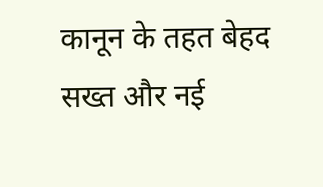कानून के तहत बेहद सख्त और नई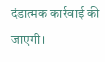दंडात्मक कार्रवाई की जाएगी।